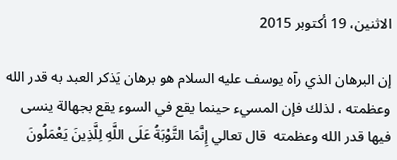الاثنين، 19 أكتوبر 2015

إن البرهان الذي رآه يوسف عليه السلام هو برهان يَذكر العبد به قدر الله وعظمته ، لذلك فإن المسيء حينما يقع في السوء يقع بجهالة ينسى فيها قدر الله وعظمته  قال تعالي إِنَّمَا التَّوْبَةُ عَلَى اللَّهِ لِلَّذِينَ يَعْمَلُونَ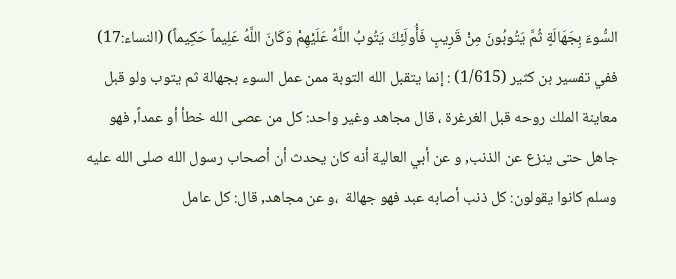السُّوءَ بِجَهَالَةٍ ثُمَّ يَتُوبُونَ مِنْ قَرِيبٍ فَأُولَئِكَ يَتُوبُ اللَّهُ عَلَيْهِمْ وَكَانَ اللَّهُ عَلِيماً حَكِيماً) (النساء:17) ففي تفسير بن كثير (1/615) : إنما يتقبل الله التوبة ممن عمل السوء بجهالة ثم يتوب ولو قبل معاينة الملك روحه قبل الغرغرة ، قال مجاهد وغير واحد: كل من عصى الله خطأ أو عمداً, فهو جاهل حتى ينزع عن الذنب, و عن أبي العالية أنه كان يحدث أن أصحاب رسول الله صلى الله عليه وسلم كانوا يقولون: كل ذنب أصابه عبد فهو جهالة  ،و عن مجاهد, قال: كل عامل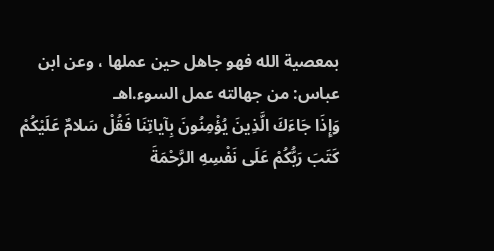بمعصية الله فهو جاهل حين عملها ، وعن ابن عباس: من جهالته عمل السوء.اهـ
وَإِذَا جَاءَكَ الَّذِينَ يُؤْمِنُونَ بِآياتِنَا فَقُلْ سَلامٌ عَلَيْكُمْ كَتَبَ رَبُّكُمْ عَلَى نَفْسِهِ الرَّحْمَةَ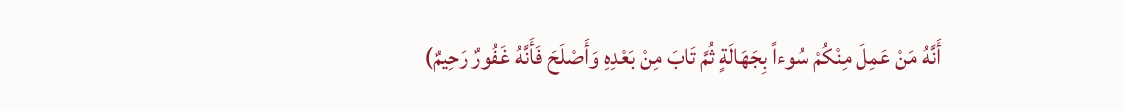أَنَّهُ مَنْ عَمِلَ مِنْكُمْ سُوءاً بِجَهَالَةٍ ثُمَّ تَابَ مِنْ بَعْدِهِ وَأَصْلَحَ فَأَنَّهُ غَفُورٌ رَحِيمٌ)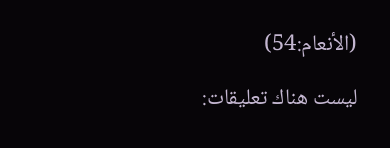(الأنعام:54)

ليست هناك تعليقات: